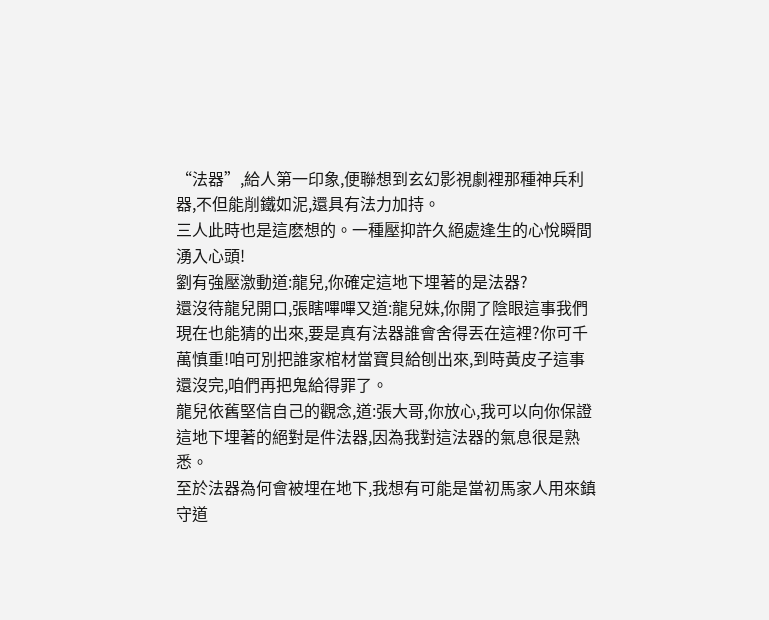“法器”,給人第一印象,便聯想到玄幻影視劇裡那種神兵利器,不但能削鐵如泥,還具有法力加持。
三人此時也是這麽想的。一種壓抑許久絕處逢生的心悅瞬間湧入心頭!
劉有強壓激動道:龍兒,你確定這地下埋著的是法器?
還沒待龍兒開口,張瞎嗶嗶又道:龍兒妹,你開了陰眼這事我們現在也能猜的出來,要是真有法器誰會舍得丟在這裡?你可千萬慎重!咱可別把誰家棺材當寶貝給刨出來,到時黃皮子這事還沒完,咱們再把鬼給得罪了。
龍兒依舊堅信自己的觀念,道:張大哥,你放心,我可以向你保證這地下埋著的絕對是件法器,因為我對這法器的氣息很是熟悉。
至於法器為何會被埋在地下,我想有可能是當初馬家人用來鎮守道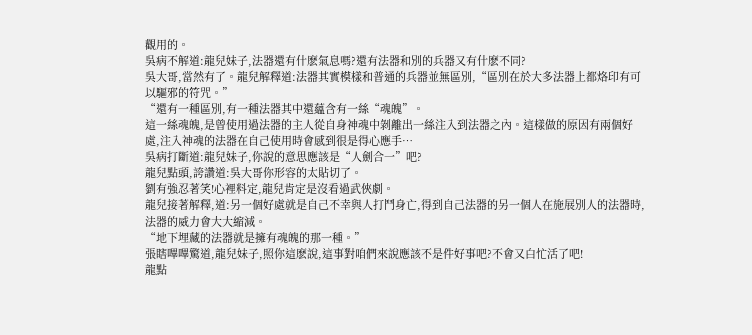觀用的。
吳病不解道:龍兒妹子,法器還有什麽氣息嗎?還有法器和別的兵器又有什麽不同?
吳大哥,當然有了。龍兒解釋道:法器其實模樣和普通的兵器並無區別,“區別在於大多法器上都烙印有可以驅邪的符咒。”
“還有一種區別,有一種法器其中還蘊含有一絲“魂魄”。
這一絲魂魄,是曾使用過法器的主人從自身神魂中剝離出一絲注入到法器之內。這樣做的原因有兩個好處,注入神魂的法器在自己使用時會感到很是得心應手…
吳病打斷道:龍兒妹子,你說的意思應該是“人劍合一”吧?
龍兒點頭,誇讚道:吳大哥你形容的太貼切了。
劉有強忍著笑!心裡料定,龍兒肯定是沒看過武俠劇。
龍兒接著解釋,道:另一個好處就是自己不幸與人打鬥身亡,得到自己法器的另一個人在施展別人的法器時,法器的威力會大大縮減。
“地下埋藏的法器就是擁有魂魄的那一種。”
張瞎嗶嗶驚道,龍兒妹子,照你這麽說,這事對咱們來說應該不是件好事吧?不會又白忙活了吧!
龍點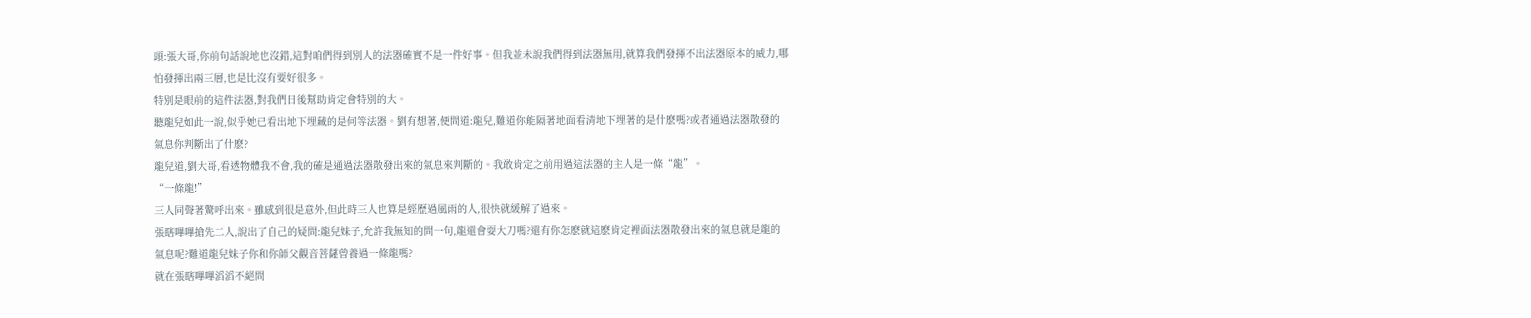頭:張大哥,你前句話說地也沒錯,這對咱們得到別人的法器確實不是一件好事。但我並未說我們得到法器無用,就算我們發揮不出法器原本的威力,哪怕發揮出兩三層,也是比沒有要好很多。
特別是眼前的這件法器,對我們日後幫助肯定會特別的大。
聽龍兒如此一說,似乎她已看出地下埋藏的是何等法器。劉有想著,便問道:龍兒,難道你能隔著地面看清地下埋著的是什麽嗎?或者通過法器散發的氣息你判斷出了什麽?
龍兒道,劉大哥,看透物體我不會,我的確是通過法器散發出來的氣息來判斷的。我敢肯定之前用過這法器的主人是一條“龍”。
“一條龍!”
三人同聲著驚呼出來。雖感到很是意外,但此時三人也算是經歷過風雨的人,很快就緩解了過來。
張瞎嗶嗶搶先二人,說出了自己的疑問:龍兒妹子,允許我無知的問一句,龍還會耍大刀嗎?還有你怎麽就這麽肯定裡面法器散發出來的氣息就是龍的氣息呢?難道龍兒妹子你和你師父觀音菩薩曾養過一條龍嗎?
就在張瞎嗶嗶滔滔不絕問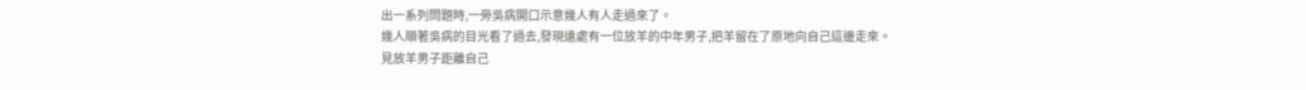出一系列問題時,一旁吳病開口示意幾人有人走過來了。
幾人順著吳病的目光看了過去,發現遠處有一位放羊的中年男子,把羊留在了原地向自己這邊走來。
見放羊男子距離自己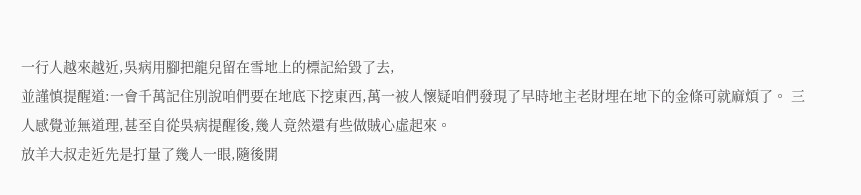一行人越來越近,吳病用腳把龍兒留在雪地上的標記給毀了去,
並謹慎提醒道:一會千萬記住別說咱們要在地底下挖東西,萬一被人懷疑咱們發現了早時地主老財埋在地下的金條可就麻煩了。 三人感覺並無道理,甚至自從吳病提醒後,幾人竟然還有些做賊心虛起來。
放羊大叔走近先是打量了幾人一眼,隨後開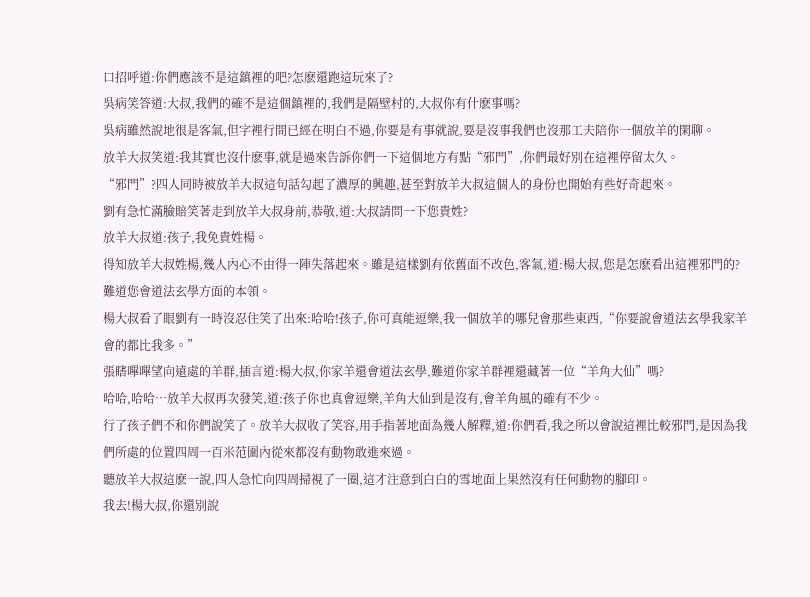口招呼道:你們應該不是這鎮裡的吧?怎麽還跑這玩來了?
吳病笑答道:大叔,我們的確不是這個鎮裡的,我們是隔壁村的,大叔你有什麽事嗎?
吳病雖然說地很是客氣,但字裡行間已經在明白不過,你要是有事就說,要是沒事我們也沒那工夫陪你一個放羊的閑聊。
放羊大叔笑道:我其實也沒什麽事,就是過來告訴你們一下這個地方有點“邪門”,你們最好別在這裡停留太久。
“邪門”?四人同時被放羊大叔這句話勾起了濃厚的興趣,甚至對放羊大叔這個人的身份也開始有些好奇起來。
劉有急忙滿臉賠笑著走到放羊大叔身前,恭敬,道:大叔請問一下您貴姓?
放羊大叔道:孩子,我免貴姓楊。
得知放羊大叔姓楊,幾人內心不由得一陣失落起來。雖是這樣劉有依舊面不改色,客氣,道:楊大叔,您是怎麽看出這裡邪門的?難道您會道法玄學方面的本領。
楊大叔看了眼劉有一時沒忍住笑了出來:哈哈!孩子,你可真能逗樂,我一個放羊的哪兒會那些東西,“你要說會道法玄學我家羊會的都比我多。”
張瞎嗶嗶望向遠處的羊群,插言道:楊大叔,你家羊還會道法玄學,難道你家羊群裡還藏著一位“羊角大仙”嗎?
哈哈,哈哈…放羊大叔再次發笑,道:孩子你也真會逗樂,羊角大仙到是沒有,會羊角風的確有不少。
行了孩子們不和你們說笑了。放羊大叔收了笑容,用手指著地面為幾人解釋,道:你們看,我之所以會說這裡比較邪門,是因為我們所處的位置四周一百米范圍內從來都沒有動物敢進來過。
聽放羊大叔這麽一說,四人急忙向四周掃視了一圈,這才注意到白白的雪地面上果然沒有任何動物的腳印。
我去!楊大叔,你還別說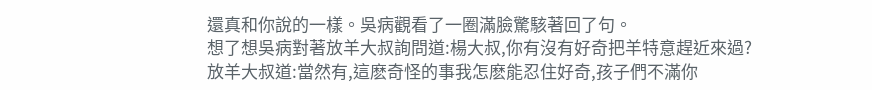還真和你說的一樣。吳病觀看了一圈滿臉驚駭著回了句。
想了想吳病對著放羊大叔詢問道:楊大叔,你有沒有好奇把羊特意趕近來過?
放羊大叔道:當然有,這麽奇怪的事我怎麽能忍住好奇,孩子們不滿你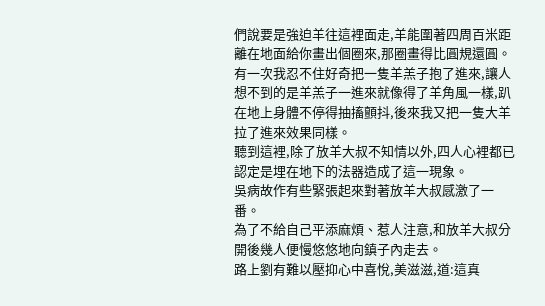們說要是強迫羊往這裡面走,羊能圍著四周百米距離在地面給你畫出個圈來,那圈畫得比圓規還圓。
有一次我忍不住好奇把一隻羊羔子抱了進來,讓人想不到的是羊羔子一進來就像得了羊角風一樣,趴在地上身體不停得抽搐顫抖,後來我又把一隻大羊拉了進來效果同樣。
聽到這裡,除了放羊大叔不知情以外,四人心裡都已認定是埋在地下的法器造成了這一現象。
吳病故作有些緊張起來對著放羊大叔感激了一番。
為了不給自己平添麻煩、惹人注意,和放羊大叔分開後幾人便慢悠悠地向鎮子內走去。
路上劉有難以壓抑心中喜悅,美滋滋,道:這真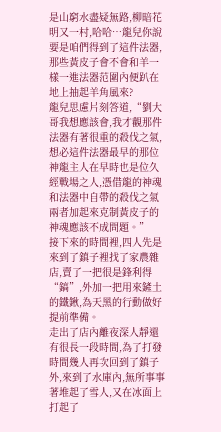是山窮水盡疑無路,柳暗花明又一村,哈哈…龍兒你說要是咱們得到了這件法器,那些黃皮子會不會和羊一樣一進法器范圍內便趴在地上抽起羊角風來?
龍兒思慮片刻答道,“劉大哥我想應該會,我才觀那件法器有著很重的殺伐之氣,想必這件法器最早的那位神龍主人在早時也是位久經戰場之人,憑借龍的神魂和法器中自帶的殺伐之氣兩者加起來克制黃皮子的神魂應該不成問題。”
接下來的時間裡,四人先是來到了鎮子裡找了家農雜店,賣了一把很是鋒利得“鎬”,外加一把用來鏟土的鐵鍬,為天黑的行動做好提前準備。
走出了店內離夜深人靜還有很長一段時間,為了打發時間幾人再次回到了鎮子外,來到了水庫內,無所事事著堆起了雪人,又在冰面上打起了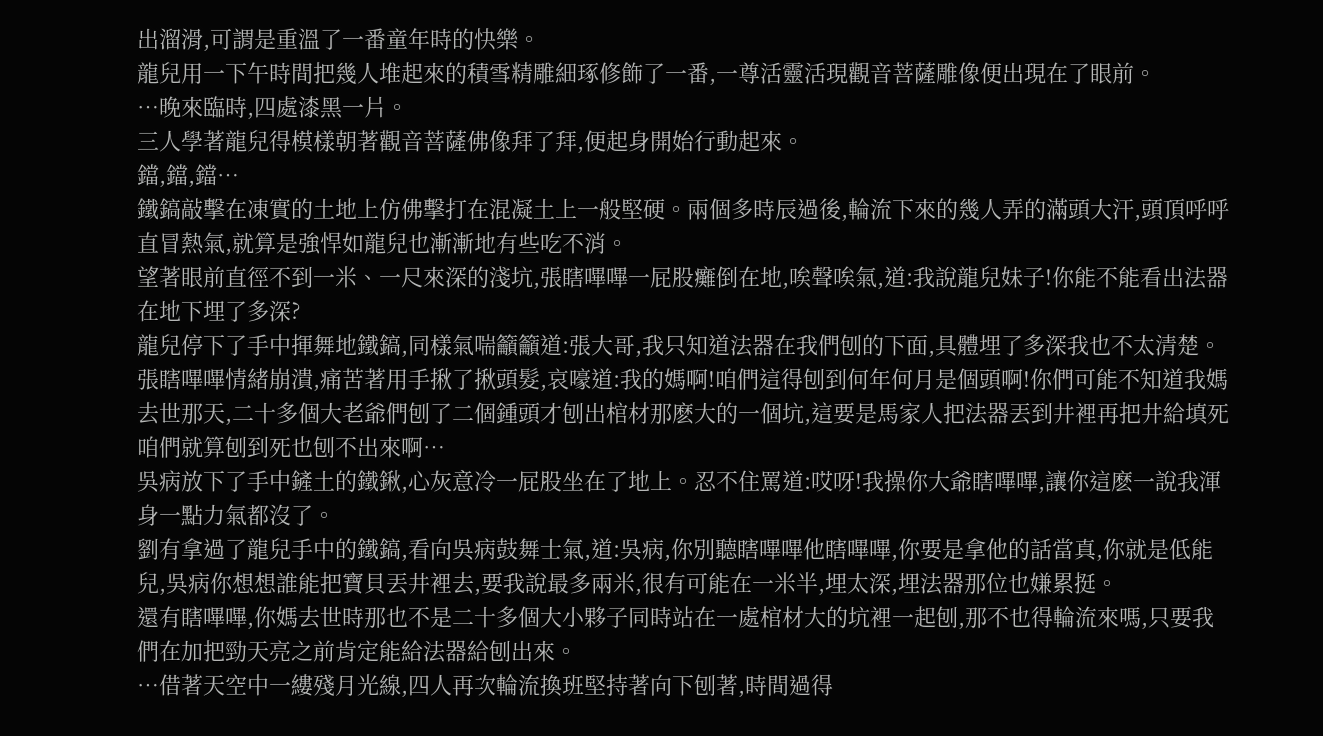出溜滑,可謂是重溫了一番童年時的快樂。
龍兒用一下午時間把幾人堆起來的積雪精雕細琢修飾了一番,一尊活靈活現觀音菩薩雕像便出現在了眼前。
…晚來臨時,四處漆黑一片。
三人學著龍兒得模樣朝著觀音菩薩佛像拜了拜,便起身開始行動起來。
鐺,鐺,鐺…
鐵鎬敲擊在凍實的土地上仿佛擊打在混凝土上一般堅硬。兩個多時辰過後,輪流下來的幾人弄的滿頭大汗,頭頂呼呼直冒熱氣,就算是強悍如龍兒也漸漸地有些吃不消。
望著眼前直徑不到一米、一尺來深的淺坑,張瞎嗶嗶一屁股癱倒在地,唉聲唉氣,道:我說龍兒妹子!你能不能看出法器在地下埋了多深?
龍兒停下了手中揮舞地鐵鎬,同樣氣喘籲籲道:張大哥,我只知道法器在我們刨的下面,具體埋了多深我也不太清楚。
張瞎嗶嗶情緒崩潰,痛苦著用手揪了揪頭髮,哀嚎道:我的媽啊!咱們這得刨到何年何月是個頭啊!你們可能不知道我媽去世那天,二十多個大老爺們刨了二個鍾頭才刨出棺材那麽大的一個坑,這要是馬家人把法器丟到井裡再把井給填死咱們就算刨到死也刨不出來啊…
吳病放下了手中鏟土的鐵鍬,心灰意冷一屁股坐在了地上。忍不住罵道:哎呀!我操你大爺瞎嗶嗶,讓你這麽一說我渾身一點力氣都沒了。
劉有拿過了龍兒手中的鐵鎬,看向吳病鼓舞士氣,道:吳病,你別聽瞎嗶嗶他瞎嗶嗶,你要是拿他的話當真,你就是低能兒,吳病你想想誰能把寶貝丟井裡去,要我說最多兩米,很有可能在一米半,埋太深,埋法器那位也嫌累挺。
還有瞎嗶嗶,你媽去世時那也不是二十多個大小夥子同時站在一處棺材大的坑裡一起刨,那不也得輪流來嗎,只要我們在加把勁天亮之前肯定能給法器給刨出來。
…借著天空中一縷殘月光線,四人再次輪流換班堅持著向下刨著,時間過得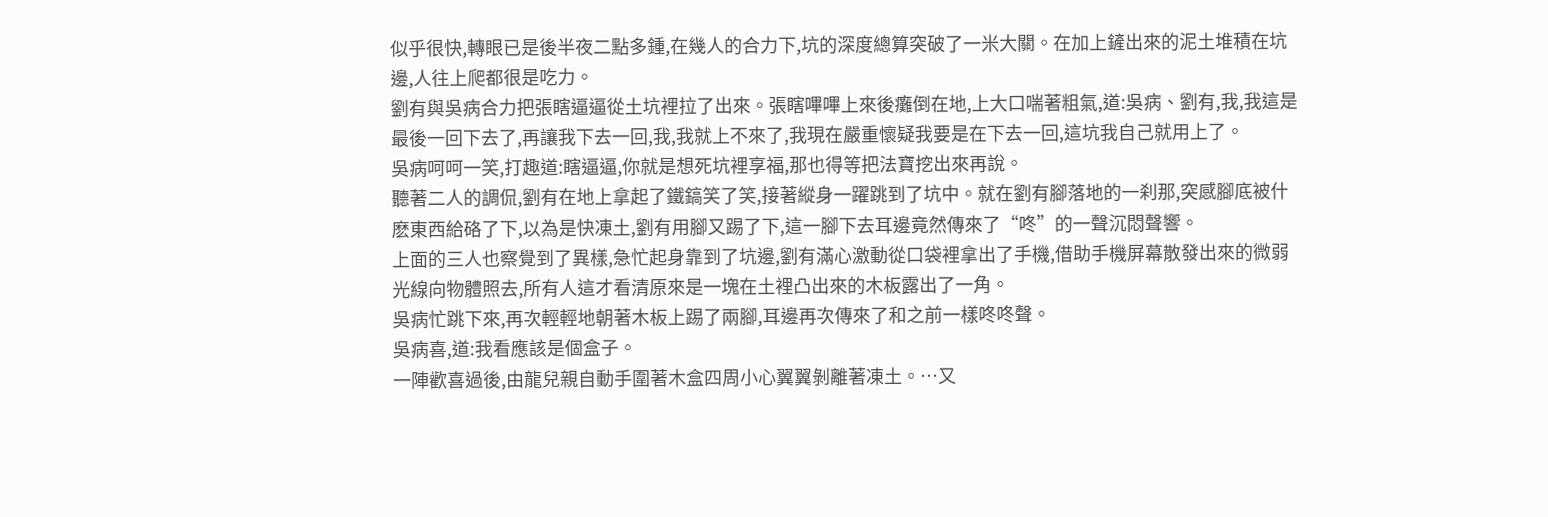似乎很快,轉眼已是後半夜二點多鍾,在幾人的合力下,坑的深度總算突破了一米大關。在加上鏟出來的泥土堆積在坑邊,人往上爬都很是吃力。
劉有與吳病合力把張瞎逼逼從土坑裡拉了出來。張瞎嗶嗶上來後癱倒在地,上大口喘著粗氣,道:吳病、劉有,我,我這是最後一回下去了,再讓我下去一回,我,我就上不來了,我現在嚴重懷疑我要是在下去一回,這坑我自己就用上了。
吳病呵呵一笑,打趣道:瞎逼逼,你就是想死坑裡享福,那也得等把法寶挖出來再說。
聽著二人的調侃,劉有在地上拿起了鐵鎬笑了笑,接著縱身一躍跳到了坑中。就在劉有腳落地的一刹那,突感腳底被什麽東西給硌了下,以為是快凍土,劉有用腳又踢了下,這一腳下去耳邊竟然傳來了“咚”的一聲沉悶聲響。
上面的三人也察覺到了異樣,急忙起身靠到了坑邊,劉有滿心激動從口袋裡拿出了手機,借助手機屏幕散發出來的微弱光線向物體照去,所有人這才看清原來是一塊在土裡凸出來的木板露出了一角。
吳病忙跳下來,再次輕輕地朝著木板上踢了兩腳,耳邊再次傳來了和之前一樣咚咚聲。
吳病喜,道:我看應該是個盒子。
一陣歡喜過後,由龍兒親自動手圍著木盒四周小心翼翼剝離著凍土。…又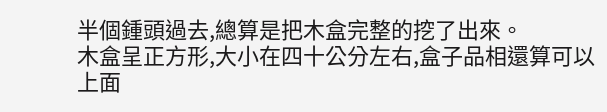半個鍾頭過去,總算是把木盒完整的挖了出來。
木盒呈正方形,大小在四十公分左右,盒子品相還算可以上面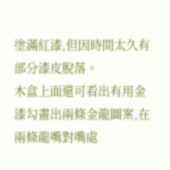塗滿紅漆,但因時間太久有部分漆皮脫落。
木盒上面還可看出有用金漆勾畫出兩條金龍圖案,在兩條龍嘴對嘴處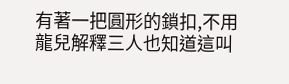有著一把圓形的鎖扣,不用龍兒解釋三人也知道這叫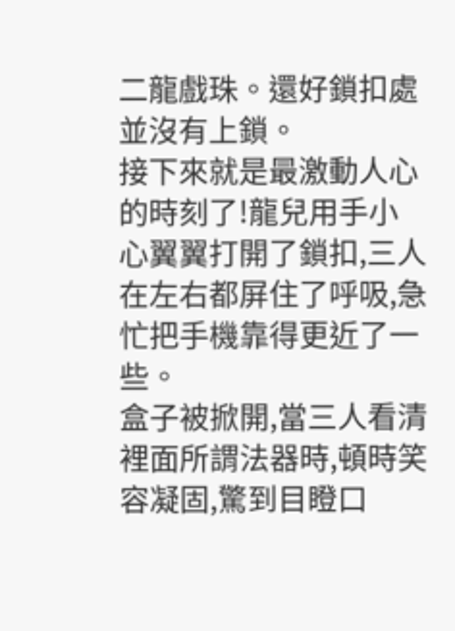二龍戲珠。還好鎖扣處並沒有上鎖。
接下來就是最激動人心的時刻了!龍兒用手小心翼翼打開了鎖扣,三人在左右都屏住了呼吸,急忙把手機靠得更近了一些。
盒子被掀開,當三人看清裡面所謂法器時,頓時笑容凝固,驚到目瞪口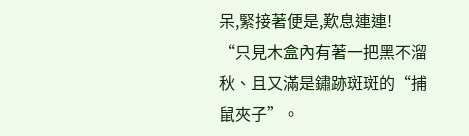呆,緊接著便是,歎息連連!
“只見木盒內有著一把黑不溜秋、且又滿是鏽跡斑斑的“捕鼠夾子”。